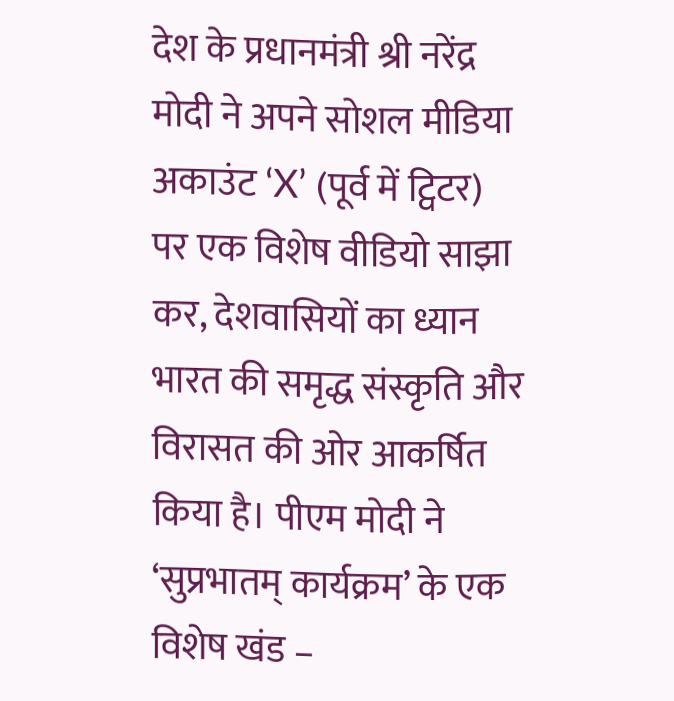देश के प्रधानमंत्री श्री नरेंद्र मोदी ने अपने सोशल मीडिया अकाउंट ‘X’ (पूर्व में ट्विटर) पर एक विशेष वीडियो साझा कर, देशवासियों का ध्यान भारत की समृद्ध संस्कृति और विरासत की ओर आकर्षित किया है। पीएम मोदी ने ‘सुप्रभातम् कार्यक्रम’ के एक विशेष खंड –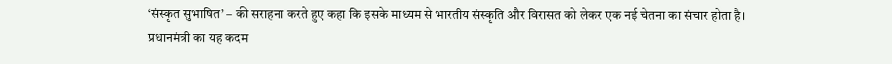‘संस्कृत सुभाषित’ – की सराहना करते हुए कहा कि इसके माध्यम से भारतीय संस्कृति और विरासत को लेकर एक नई चेतना का संचार होता है।
प्रधानमंत्री का यह कदम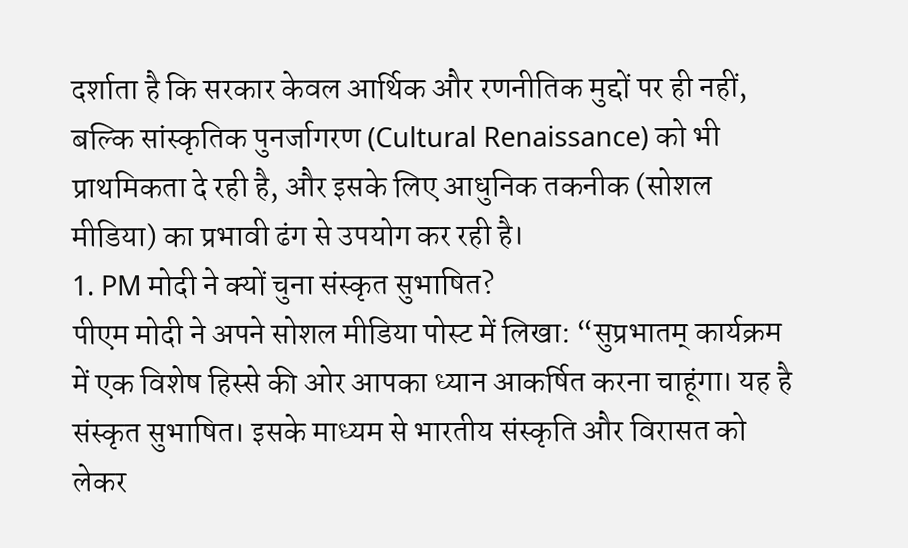दर्शाता है कि सरकार केवल आर्थिक और रणनीतिक मुद्दों पर ही नहीं, बल्कि सांस्कृतिक पुनर्जागरण (Cultural Renaissance) को भी प्राथमिकता दे रही है, और इसके लिए आधुनिक तकनीक (सोशल मीडिया) का प्रभावी ढंग से उपयोग कर रही है।
1. PM मोदी ने क्यों चुना संस्कृत सुभाषित?
पीएम मोदी ने अपने सोशल मीडिया पोस्ट में लिखा: “सुप्रभातम् कार्यक्रम में एक विशेष हिस्से की ओर आपका ध्यान आकर्षित करना चाहूंगा। यह है संस्कृत सुभाषित। इसके माध्यम से भारतीय संस्कृति और विरासत को लेकर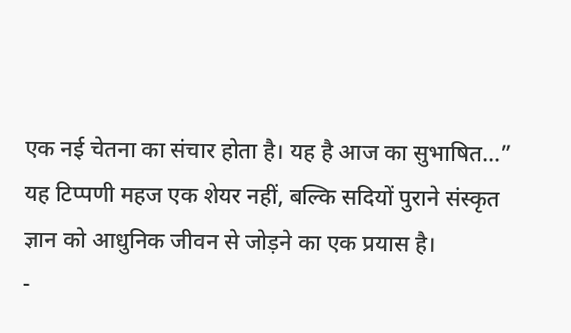एक नई चेतना का संचार होता है। यह है आज का सुभाषित…”
यह टिप्पणी महज एक शेयर नहीं, बल्कि सदियों पुराने संस्कृत ज्ञान को आधुनिक जीवन से जोड़ने का एक प्रयास है।
-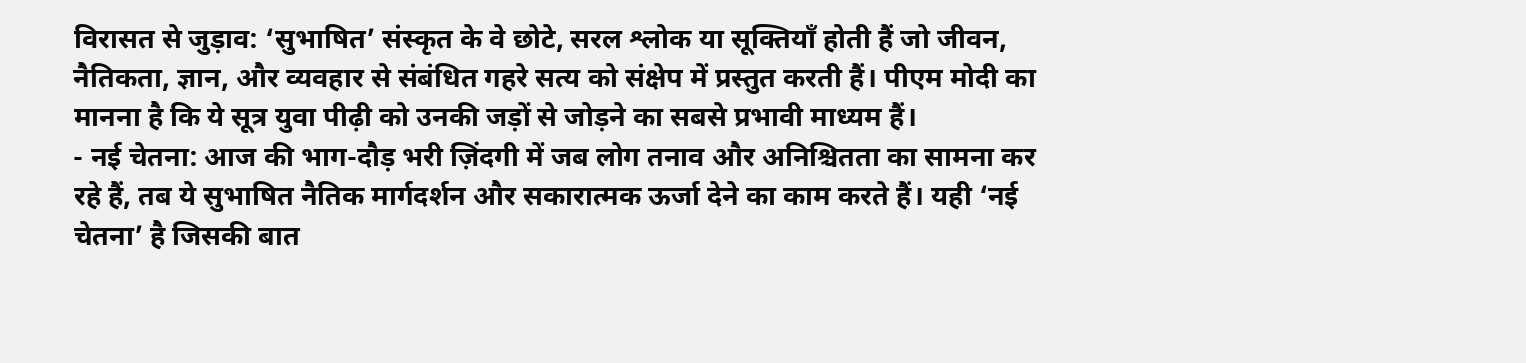विरासत से जुड़ाव: ‘सुभाषित’ संस्कृत के वे छोटे, सरल श्लोक या सूक्तियाँ होती हैं जो जीवन, नैतिकता, ज्ञान, और व्यवहार से संबंधित गहरे सत्य को संक्षेप में प्रस्तुत करती हैं। पीएम मोदी का मानना है कि ये सूत्र युवा पीढ़ी को उनकी जड़ों से जोड़ने का सबसे प्रभावी माध्यम हैं।
- नई चेतना: आज की भाग-दौड़ भरी ज़िंदगी में जब लोग तनाव और अनिश्चितता का सामना कर रहे हैं, तब ये सुभाषित नैतिक मार्गदर्शन और सकारात्मक ऊर्जा देने का काम करते हैं। यही ‘नई चेतना’ है जिसकी बात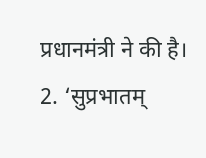प्रधानमंत्री ने की है।
2. ‘सुप्रभातम्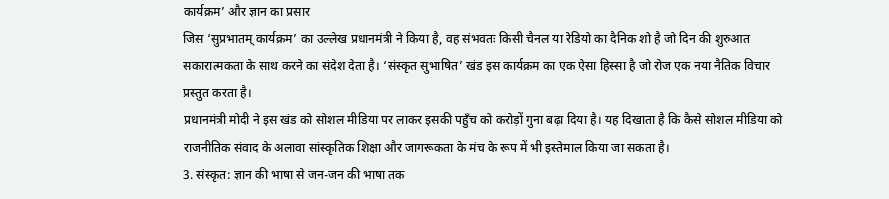कार्यक्रम’ और ज्ञान का प्रसार
जिस ‘सुप्रभातम् कार्यक्रम’ का उल्लेख प्रधानमंत्री ने किया है, वह संभवतः किसी चैनल या रेडियो का दैनिक शो है जो दिन की शुरुआत सकारात्मकता के साथ करने का संदेश देता है। ‘संस्कृत सुभाषित’ खंड इस कार्यक्रम का एक ऐसा हिस्सा है जो रोज एक नया नैतिक विचार प्रस्तुत करता है।
प्रधानमंत्री मोदी ने इस खंड को सोशल मीडिया पर लाकर इसकी पहुँच को करोड़ों गुना बढ़ा दिया है। यह दिखाता है कि कैसे सोशल मीडिया को राजनीतिक संवाद के अलावा सांस्कृतिक शिक्षा और जागरूकता के मंच के रूप में भी इस्तेमाल किया जा सकता है।
3. संस्कृत: ज्ञान की भाषा से जन-जन की भाषा तक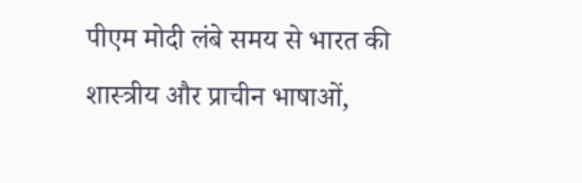पीएम मोदी लंबे समय से भारत की शास्त्रीय और प्राचीन भाषाओं,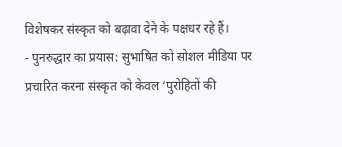विशेषकर संस्कृत को बढ़ावा देने के पक्षधर रहे हैं।
- पुनरुद्धार का प्रयास: सुभाषित को सोशल मीडिया पर प्रचारित करना संस्कृत को केवल ‘पुरोहितों की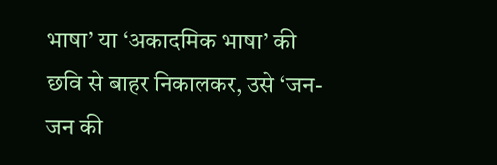भाषा’ या ‘अकादमिक भाषा’ की छवि से बाहर निकालकर, उसे ‘जन-जन की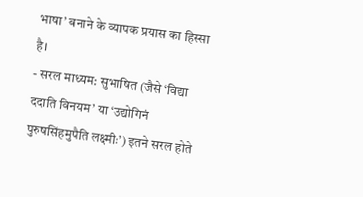भाषा’ बनाने के व्यापक प्रयास का हिस्सा है।
- सरल माध्यम: सुभाषित (जैसे ‘विद्या ददाति विनयम’ या ‘उद्योगिनं पुरुषसिंहमुपैति लक्ष्मीः’) इतने सरल होते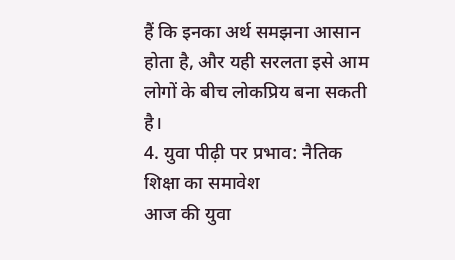हैं कि इनका अर्थ समझना आसान होता है, और यही सरलता इसे आम लोगों के बीच लोकप्रिय बना सकती है।
4. युवा पीढ़ी पर प्रभाव: नैतिक शिक्षा का समावेश
आज की युवा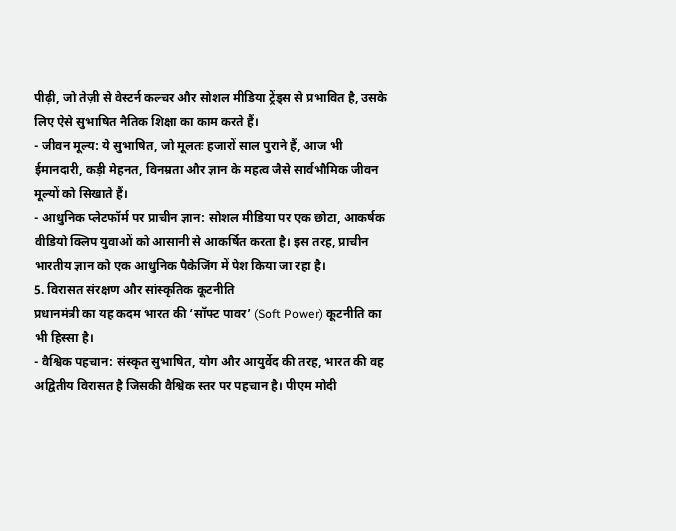पीढ़ी, जो तेज़ी से वेस्टर्न कल्चर और सोशल मीडिया ट्रेंड्स से प्रभावित है, उसके लिए ऐसे सुभाषित नैतिक शिक्षा का काम करते हैं।
- जीवन मूल्य: ये सुभाषित, जो मूलतः हजारों साल पुराने हैं, आज भी ईमानदारी, कड़ी मेहनत, विनम्रता और ज्ञान के महत्व जैसे सार्वभौमिक जीवन मूल्यों को सिखाते हैं।
- आधुनिक प्लेटफॉर्म पर प्राचीन ज्ञान: सोशल मीडिया पर एक छोटा, आकर्षक वीडियो क्लिप युवाओं को आसानी से आकर्षित करता है। इस तरह, प्राचीन भारतीय ज्ञान को एक आधुनिक पैकेजिंग में पेश किया जा रहा है।
5. विरासत संरक्षण और सांस्कृतिक कूटनीति
प्रधानमंत्री का यह कदम भारत की ‘सॉफ्ट पावर’ (Soft Power) कूटनीति का भी हिस्सा है।
- वैश्विक पहचान: संस्कृत सुभाषित, योग और आयुर्वेद की तरह, भारत की वह अद्वितीय विरासत है जिसकी वैश्विक स्तर पर पहचान है। पीएम मोदी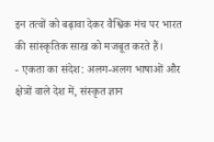इन तत्वों को बढ़ावा देकर वैश्विक मंच पर भारत की सांस्कृतिक साख को मजबूत करते हैं।
- एकता का संदेश: अलग-अलग भाषाओं और क्षेत्रों वाले देश में, संस्कृत ज्ञान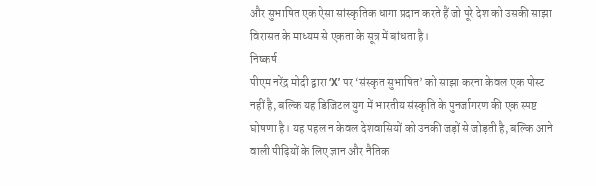और सुभाषित एक ऐसा सांस्कृतिक धागा प्रदान करते हैं जो पूरे देश को उसकी साझा विरासत के माध्यम से एकता के सूत्र में बांधता है।
निष्कर्ष
पीएम नरेंद्र मोदी द्वारा ‘X’ पर ‘संस्कृत सुभाषित’ को साझा करना केवल एक पोस्ट नहीं है, बल्कि यह डिजिटल युग में भारतीय संस्कृति के पुनर्जागरण की एक स्पष्ट घोषणा है। यह पहल न केवल देशवासियों को उनकी जड़ों से जोड़ती है, बल्कि आने वाली पीढ़ियों के लिए ज्ञान और नैतिक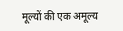मूल्यों की एक अमूल्य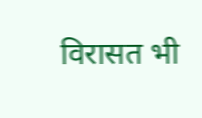विरासत भी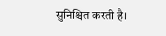सुनिश्चित करती है।